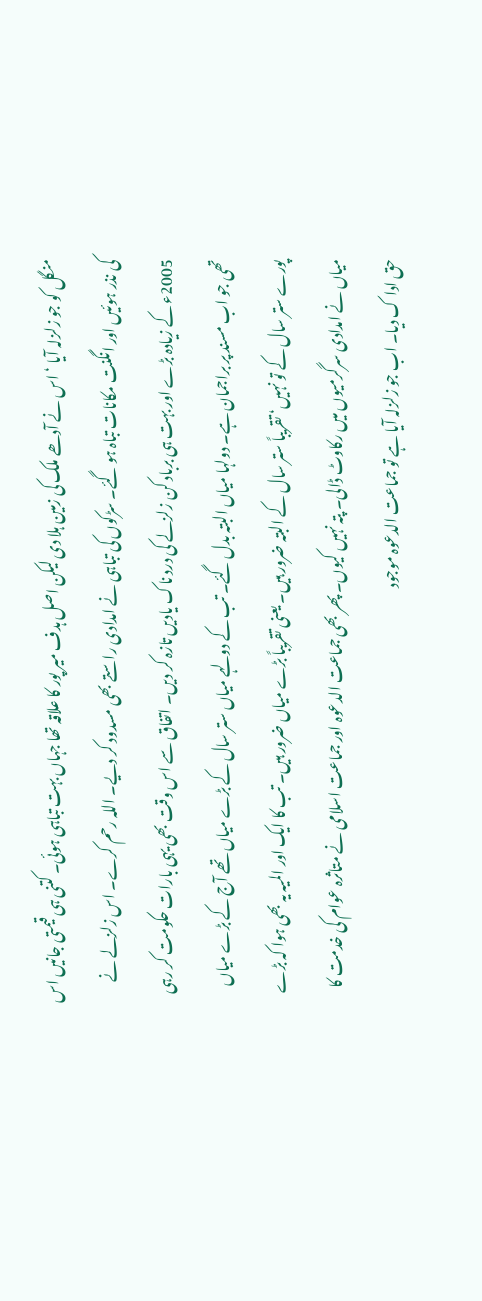منگل کو جو زلزلہ آیا ‘ اس نے آدھے ملک کی زمین ہلا دی لیکن اصل ہدف میر پور کا علاقہ تھا جہاں بہت تباہی ہوئی۔ کتنی ہی قیمتی جانیں اس کی نذر ہوئیں اور انگنت مکانات تباہ ہو گئے۔ سڑکوں کی تباہی نے امدادی راستے بھی مسدود کر دیے۔ اللہ رحم کرے۔ اس زلزلے نے 2005ء کے زیادہ بڑے اور بہت ہی برباد کن زلزلے کی درد ناک یادیں تازہ کر دیں۔ اتفاق سے اس وقت بھی یہی بارات حکومت کر رہی تھی جو اب مسند پر براجمان ہے۔ دولہا میاں البتہ بدل گئے۔ تب کے دولہے میاں ستر سال کے بڑے میاں تھے آج کے بڑے میاں پورے ستر سال کے تو نہیں‘ تقریباً ستر سال کے البتہ ضرور ہیں۔ یعنی تقریباً بڑے میاں ضرور ہیں۔ تب کا ایک اور المیہ یہ بھی ہوا کہ بڑے میاں نے امدادی سرگرمیوں میں رکاوٹ ڈالی۔ پتہ نہیں کیوں۔ پھر بھی جماعت الدعوہ اور جماعت اسلامی نے متاثرہ عوام کی خدمت کا حق ادا ک دیا۔ اب جو زلزلہ آیا ہے تو جماعت الدعوہ موجود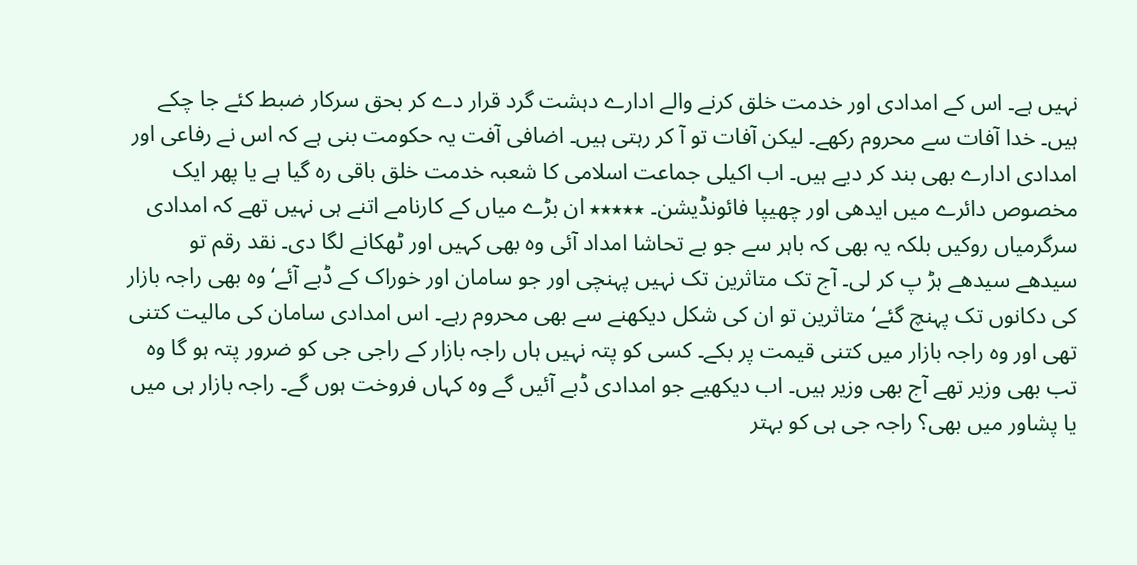نہیں ہے۔ اس کے امدادی اور خدمت خلق کرنے والے ادارے دہشت گرد قرار دے کر بحق سرکار ضبط کئے جا چکے ہیں۔ خدا آفات سے محروم رکھے۔ لیکن آفات تو آ کر رہتی ہیں۔ اضافی آفت یہ حکومت بنی ہے کہ اس نے رفاعی اور امدادی ادارے بھی بند کر دیے ہیں۔ اب اکیلی جماعت اسلامی کا شعبہ خدمت خلق باقی رہ گیا ہے یا پھر ایک مخصوص دائرے میں ایدھی اور چھیپا فائونڈیشن۔ ٭٭٭٭٭ ان بڑے میاں کے کارنامے اتنے ہی نہیں تھے کہ امدادی سرگرمیاں روکیں بلکہ یہ بھی کہ باہر سے جو بے تحاشا امداد آئی وہ بھی کہیں اور ٹھکانے لگا دی۔ نقد رقم تو سیدھے سیدھے ہڑ پ کر لی۔ آج تک متاثرین تک نہیں پہنچی اور جو سامان اور خوراک کے ڈبے آئے‘ وہ بھی راجہ بازار کی دکانوں تک پہنچ گئے‘ متاثرین تو ان کی شکل دیکھنے سے بھی محروم رہے۔ اس امدادی سامان کی مالیت کتنی تھی اور وہ راجہ بازار میں کتنی قیمت پر بکے۔ کسی کو پتہ نہیں ہاں راجہ بازار کے راجی جی کو ضرور پتہ ہو گا وہ تب بھی وزیر تھے آج بھی وزیر ہیں۔ اب دیکھیے جو امدادی ڈبے آئیں گے وہ کہاں فروخت ہوں گے۔ راجہ بازار ہی میں یا پشاور میں بھی؟ راجہ جی ہی کو بہتر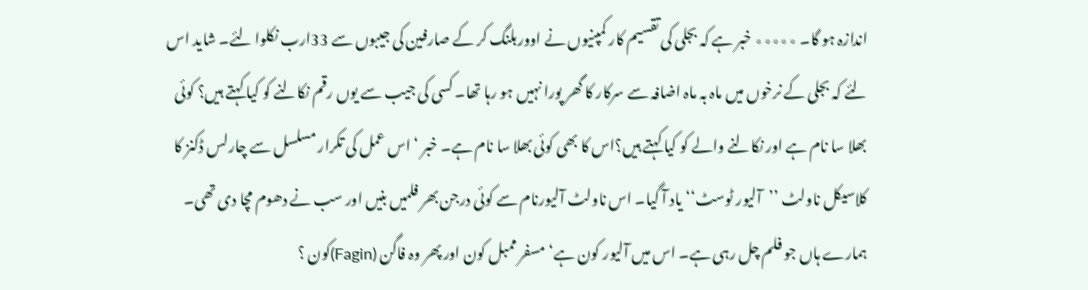اندازہ ہو گا۔ ٭٭٭٭٭ خبر ہے کہ بجلی کی تقسیم کار کمپنیوں نے اووربلنگ کر کے صارفین کی جیبوں سے 33ارب نکلوا لئے۔ شاید اس لئے کہ بجلی کے نرخوں میں ماہ بہ ماہ اضافہ سے سرکار کا گھر پورا نہیں ہو رہا تھا۔ کسی کی جیب سے یوں رقم نکالنے کو کیا کہتے ہیں؟ کوئی بھلا سا نام ہے اور نکالنے والے کو کیا کہتے ہیں؟اس کا بھی کوئی بھلا سا نام ہے۔ خبر ‘ اس عمل کی تکرار مسلسل سے چارلس ڈکنز کا کلاسیکل ناولٹ ’’آلیور ٹوسٹ‘‘ یاد آ گیا۔ اس ناولٹ آلیورنام سے کوئی درجن بھر فلمیں بنیں اور سب نے دھوم مچا دی تھی۔ ہمارے ہاں جو فلم چل رہی ہے۔ اس میں آلیور کون ہے‘ مسفر ممبل کون اور پھر وہ فاگن (Fagin)کون ؟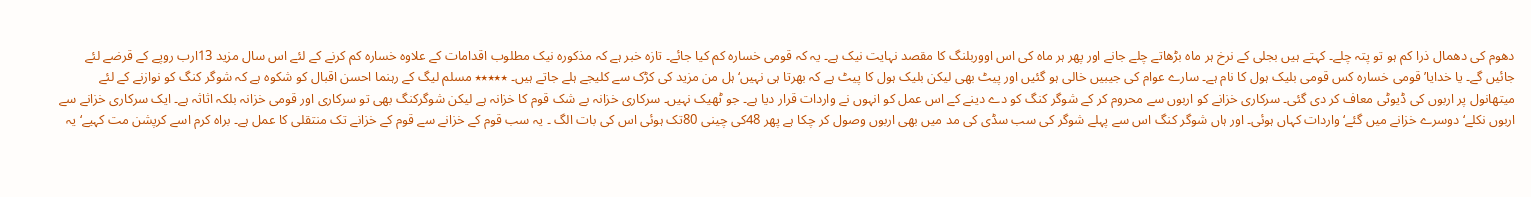دھوم کی دھمال ذرا کم ہو تو پتہ چلے۔ کہتے ہیں بجلی کے نرخ ہر ماہ بڑھاتے چلے جانے اور پھر ہر ماہ کی اس اووربلنگ کا مقصد نہایت نیک ہے۔ یہ کہ قومی خسارہ کم کیا جائے۔ تازہ خبر ہے کہ مذکورہ نیک مطلوب اقدامات کے علاوہ خسارہ کم کرنے کے لئے اس سال مزید 13ارب روپے کے قرضے لئے جائیں گے۔ یا خدایا’ قومی خسارہ کس قومی بلیک ہول کا نام ہے۔ سارے عوام کی جیبیں خالی ہو گئیں اور پیٹ بھی لیکن بلیک ہول کا پیٹ ہے کہ بھرتا ہی نہیں‘ ہل من مزید کی کڑک سے کلیجے ہلے جاتے ہیں۔ ٭٭٭٭٭ مسلم لیگ کے رہنما احسن اقبال کو شکوہ ہے کہ شوگر کنگ کو نوازنے کے لئے میتھانول پر اربوں کی ڈیوٹی معاف کر دی گئی۔ سرکاری خزانے کو اربوں سے محروم کر کے شوگر کنگ کو دے دینے کے اس عمل کو انہوں نے واردات قرار دیا ہے۔ جو ٹھیک نہیں۔ سرکاری خزانہ بے شک قوم کا خزانہ ہے لیکن شوگرکنگ بھی تو سرکاری اور قومی خزانہ بلکہ اثاثہ ہے۔ ایک سرکاری خزانے سے اربوں نکلے‘ دوسرے خزانے میں گئے‘ واردات کہاں ہوئی۔ اور ہاں شوگر کنگ اس سے پہلے شوگر کی سب سڈی کی مد میں بھی اربوں وصول کر چکا ہے پھر 48کی چینی 80تک ہوئی اس کی بات الگ ۔ یہ سب قوم کے خزانے سے قوم کے خزانے تک منتقلی کا عمل ہے۔ براہ کرم اسے کرپشن مت کہیے‘ یہ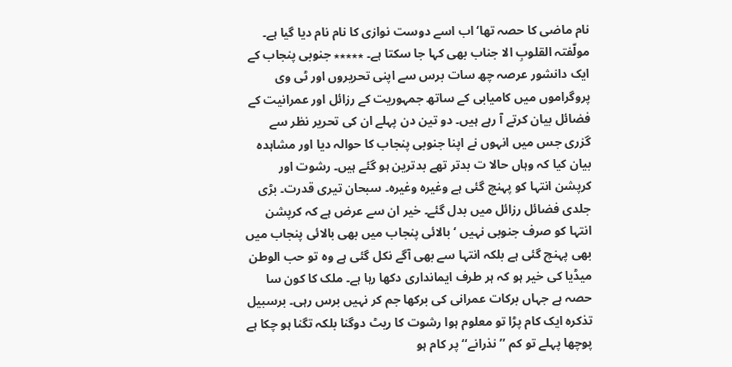نام ماضی کا حصہ تھا‘ اب اسے دوست نوازی کا نام نام دیا گیا ہے۔ مولّفتہ القلوبِ الا جناب بھی کہا جا سکتا ہے۔ ٭٭٭٭٭ جنوبی پنجاب کے ایک دانشور عرصہ چھ سات برس سے اپنی تحریروں اور ٹی وی پروگراموں میں کامیابی کے ساتھ جمہوریت کے رزائل اور عمرانیت کے فضائل بیان کرتے آ رہے ہیں۔ دو تین دن پہلے ان کی تحریر نظر سے گزری جس میں انہوں نے اپنا جنوبی پنجاب کا حوالہ دیا اور مشاہدہ بیان کیا کہ وہاں حالا ت بدتر تھے بدترین ہو گئے ہیں۔ رشوت اور کرپشن انتہا کو پہنچ گئی ہے وغیرہ وغیرہ۔ سبحان تیری قدرت۔ بڑی جلدی فضائل رزائل میں بدل گئے۔ خیر ان سے عرض ہے کہ کرپشن انتہا کو صرف جنوبی نہیں ‘ بالائی پنجاب میں بھی بالائی پنجاب میں بھی پہنچ گئی ہے بلکہ انتہا سے بھی آگے نکل گئی ہے وہ تو حب الوطن میڈیا کی خیر ہو کہ ہر طرف ایمانداری دکھا رہا ہے۔ ملک کا کون سا حصہ ہے جہاں برکات عمرانی کی برکھا جم کر نہیں برس رہی۔ برسبیل تذکرہ ایک کام پڑا تو معلوم ہوا رشوت کا ریٹ دوگنا بلکہ تگنا ہو چکا ہے پوچھا پہلے تو کم ’’نذرانے‘‘ پر کام ہو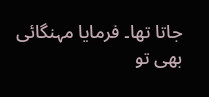جاتا تھا۔ فرمایا مہنگائی بھی تو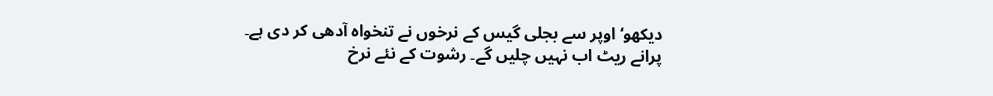دیکھو‘ اوپر سے بجلی گیس کے نرخوں نے تنخواہ آدھی کر دی ہے۔ پرانے ریٹ اب نہیں چلیں گے۔ رشوت کے نئے نرخ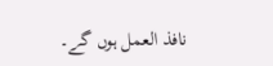نافذ العمل ہوں گے۔